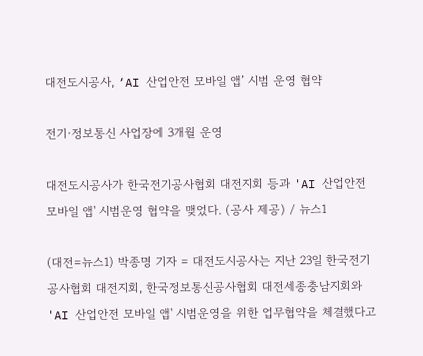대전도시공사, ‘AI 산업안전 모바일 앱’ 시범 운영 협약

전기·정보통신 사업장에 3개월 운영

대전도시공사가 한국전기공사협회 대전지회 등과 'AI 산업안전 모바일 앱' 시범운영 협약을 맺었다. (공사 제공) / 뉴스1

(대전=뉴스1) 박종명 기자 = 대전도시공사는 지난 23일 한국전기공사협회 대전지회, 한국정보통신공사협회 대전세종충남지회와 'AI 산업안전 모바일 앱' 시범운영을 위한 업무협약을 체결했다고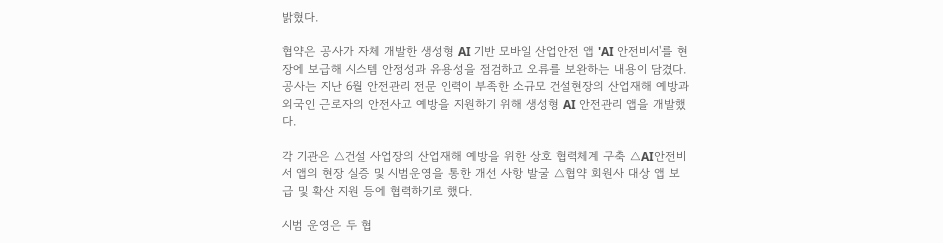밝혔다.

협약은 공사가 자체 개발한 생성형 AI 기반 모바일 산업안전 앱 'AI 안전비서'를 현장에 보급해 시스템 안정성과 유용성을 점검하고 오류를 보완하는 내용이 담겼다. 공사는 지난 6월 안전관리 전문 인력이 부족한 소규모 건설현장의 산업재해 예방과 외국인 근로자의 안전사고 예방을 지원하기 위해 생성형 AI 안전관리 앱을 개발했다.

각 기관은 △건설 사업장의 산업재해 예방을 위한 상호 협력체계 구축 △AI안전비서 앱의 현장 실증 및 시범운영을 통한 개선 사항 발굴 △협약 회원사 대상 앱 보급 및 확산 지원 등에 협력하기로 했다.

시범 운영은 두 협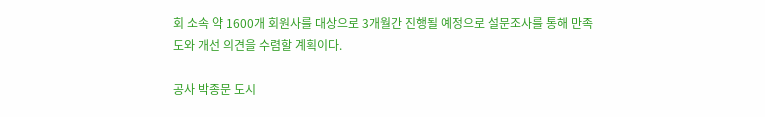회 소속 약 1600개 회원사를 대상으로 3개월간 진행될 예정으로 설문조사를 통해 만족도와 개선 의견을 수렴할 계획이다.

공사 박종문 도시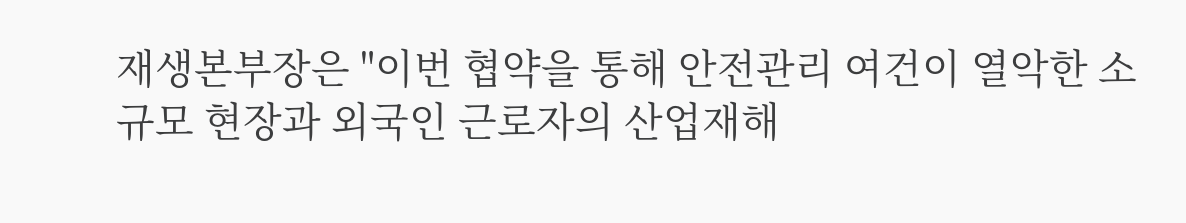재생본부장은 "이번 협약을 통해 안전관리 여건이 열악한 소규모 현장과 외국인 근로자의 산업재해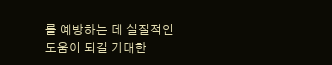를 예방하는 데 실질적인 도움이 되길 기대한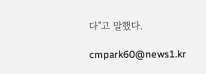다"고 말했다.

cmpark60@news1.kr